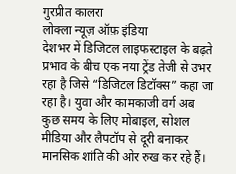गुरप्रीत कालरा
लोक्ला न्यूज़ ऑफ़ इंडिया
देशभर में डिजिटल लाइफस्टाइल के बढ़ते प्रभाव के बीच एक नया ट्रेंड तेजी से उभर रहा है जिसे “डिजिटल डिटॉक्स” कहा जा रहा है। युवा और कामकाजी वर्ग अब कुछ समय के लिए मोबाइल, सोशल मीडिया और लैपटॉप से दूरी बनाकर मानसिक शांति की ओर रुख कर रहे हैं।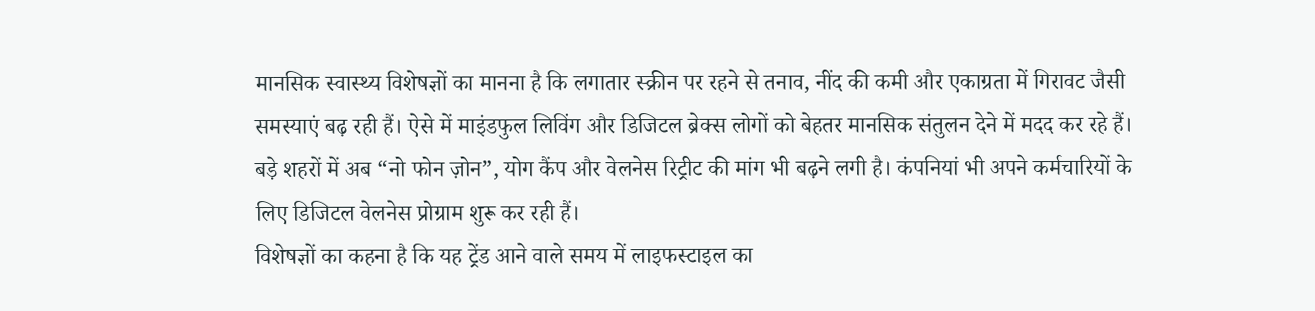मानसिक स्वास्थ्य विशेषज्ञों का मानना है कि लगातार स्क्रीन पर रहने से तनाव, नींद की कमी और एकाग्रता में गिरावट जैसी समस्याएं बढ़ रही हैं। ऐसे में माइंडफुल लिविंग और डिजिटल ब्रेक्स लोगों को बेहतर मानसिक संतुलन देने में मदद कर रहे हैं।
बड़े शहरों में अब “नो फोन ज़ोन”, योग कैंप और वेलनेस रिट्रीट की मांग भी बढ़ने लगी है। कंपनियां भी अपने कर्मचारियों के लिए डिजिटल वेलनेस प्रोग्राम शुरू कर रही हैं।
विशेषज्ञों का कहना है कि यह ट्रेंड आने वाले समय में लाइफस्टाइल का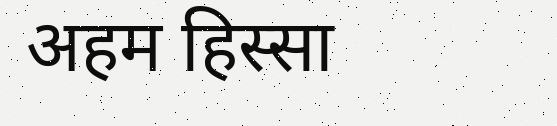अहम हिस्सा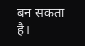बन सकता है।